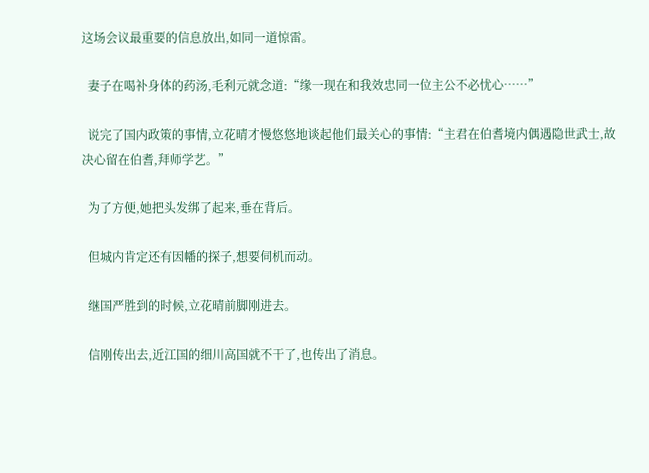这场会议最重要的信息放出,如同一道惊雷。

  妻子在喝补身体的药汤,毛利元就念道:“缘一现在和我效忠同一位主公不必忧心……”

  说完了国内政策的事情,立花晴才慢悠悠地谈起他们最关心的事情:“主君在伯耆境内偶遇隐世武士,故决心留在伯耆,拜师学艺。”

  为了方便,她把头发绑了起来,垂在背后。

  但城内肯定还有因幡的探子,想要伺机而动。

  继国严胜到的时候,立花晴前脚刚进去。

  信刚传出去,近江国的细川高国就不干了,也传出了消息。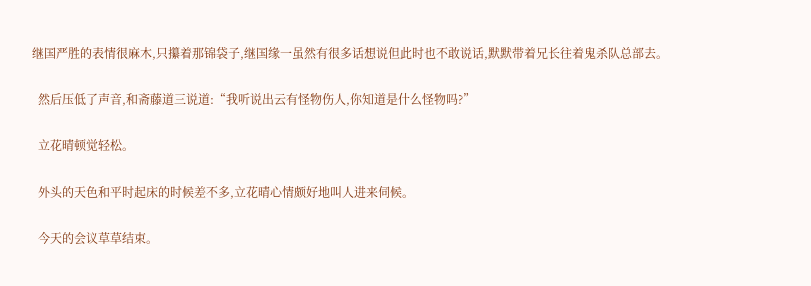继国严胜的表情很麻木,只攥着那锦袋子,继国缘一虽然有很多话想说但此时也不敢说话,默默带着兄长往着鬼杀队总部去。

  然后压低了声音,和斋藤道三说道:“我听说出云有怪物伤人,你知道是什么怪物吗?”

  立花晴顿觉轻松。

  外头的天色和平时起床的时候差不多,立花晴心情颇好地叫人进来伺候。

  今天的会议草草结束。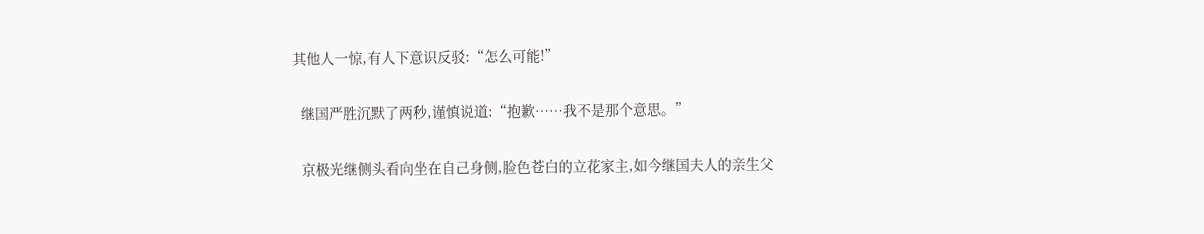其他人一惊,有人下意识反驳:“怎么可能!”

  继国严胜沉默了两秒,谨慎说道:“抱歉……我不是那个意思。”

  京极光继侧头看向坐在自己身侧,脸色苍白的立花家主,如今继国夫人的亲生父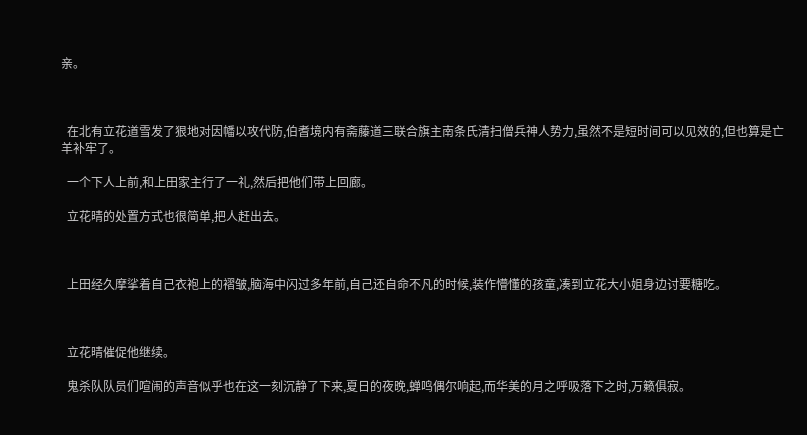亲。



  在北有立花道雪发了狠地对因幡以攻代防,伯耆境内有斋藤道三联合旗主南条氏清扫僧兵神人势力,虽然不是短时间可以见效的,但也算是亡羊补牢了。

  一个下人上前,和上田家主行了一礼,然后把他们带上回廊。

  立花晴的处置方式也很简单,把人赶出去。



  上田经久摩挲着自己衣袍上的褶皱,脑海中闪过多年前,自己还自命不凡的时候,装作懵懂的孩童,凑到立花大小姐身边讨要糖吃。



  立花晴催促他继续。

  鬼杀队队员们喧闹的声音似乎也在这一刻沉静了下来,夏日的夜晚,蝉鸣偶尔响起,而华美的月之呼吸落下之时,万籁俱寂。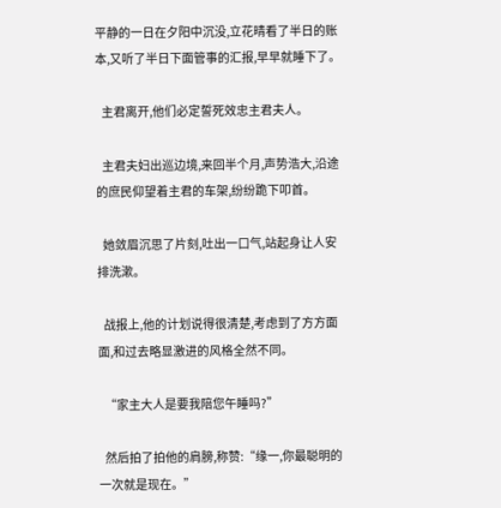平静的一日在夕阳中沉没,立花晴看了半日的账本,又听了半日下面管事的汇报,早早就睡下了。

  主君离开,他们必定誓死效忠主君夫人。

  主君夫妇出巡边境,来回半个月,声势浩大,沿途的庶民仰望着主君的车架,纷纷跪下叩首。

  她敛眉沉思了片刻,吐出一口气,站起身让人安排洗漱。

  战报上,他的计划说得很清楚,考虑到了方方面面,和过去略显激进的风格全然不同。

  “家主大人是要我陪您午睡吗?”

  然后拍了拍他的肩膀,称赞:“缘一,你最聪明的一次就是现在。”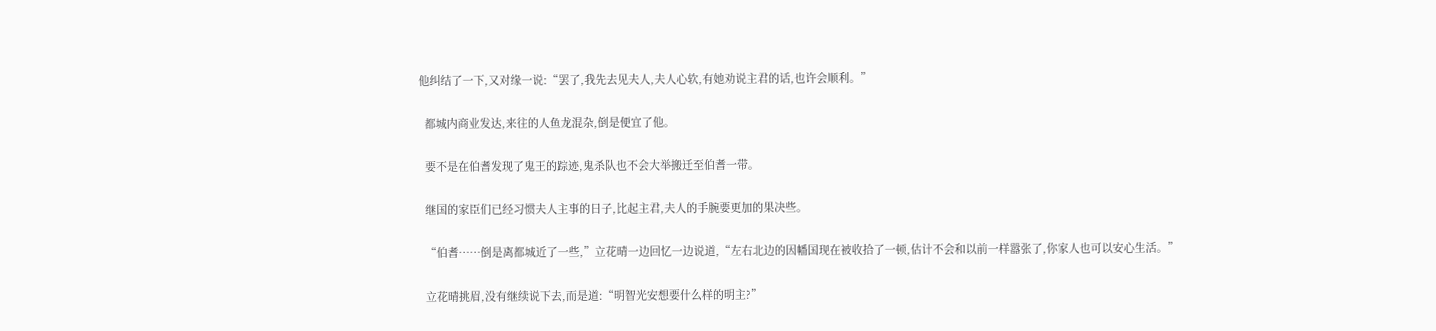他纠结了一下,又对缘一说:“罢了,我先去见夫人,夫人心软,有她劝说主君的话,也许会顺利。”

  都城内商业发达,来往的人鱼龙混杂,倒是便宜了他。

  要不是在伯耆发现了鬼王的踪迹,鬼杀队也不会大举搬迁至伯耆一带。

  继国的家臣们已经习惯夫人主事的日子,比起主君,夫人的手腕要更加的果决些。

  “伯耆……倒是离都城近了一些,”立花晴一边回忆一边说道,“左右北边的因幡国现在被收拾了一顿,估计不会和以前一样嚣张了,你家人也可以安心生活。”

  立花晴挑眉,没有继续说下去,而是道:“明智光安想要什么样的明主?”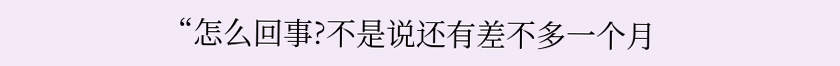“怎么回事?不是说还有差不多一个月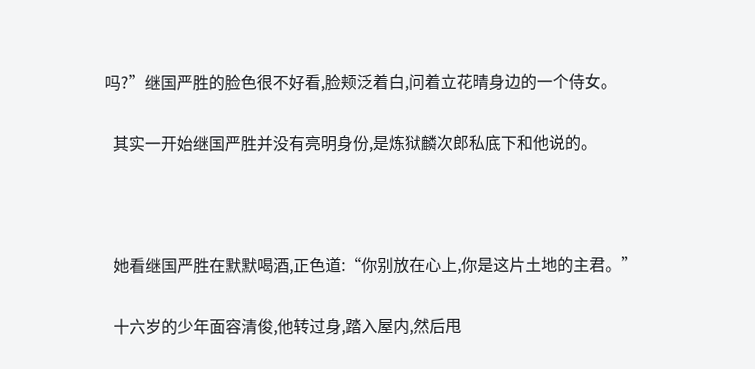吗?”继国严胜的脸色很不好看,脸颊泛着白,问着立花晴身边的一个侍女。

  其实一开始继国严胜并没有亮明身份,是炼狱麟次郎私底下和他说的。



  她看继国严胜在默默喝酒,正色道:“你别放在心上,你是这片土地的主君。”

  十六岁的少年面容清俊,他转过身,踏入屋内,然后甩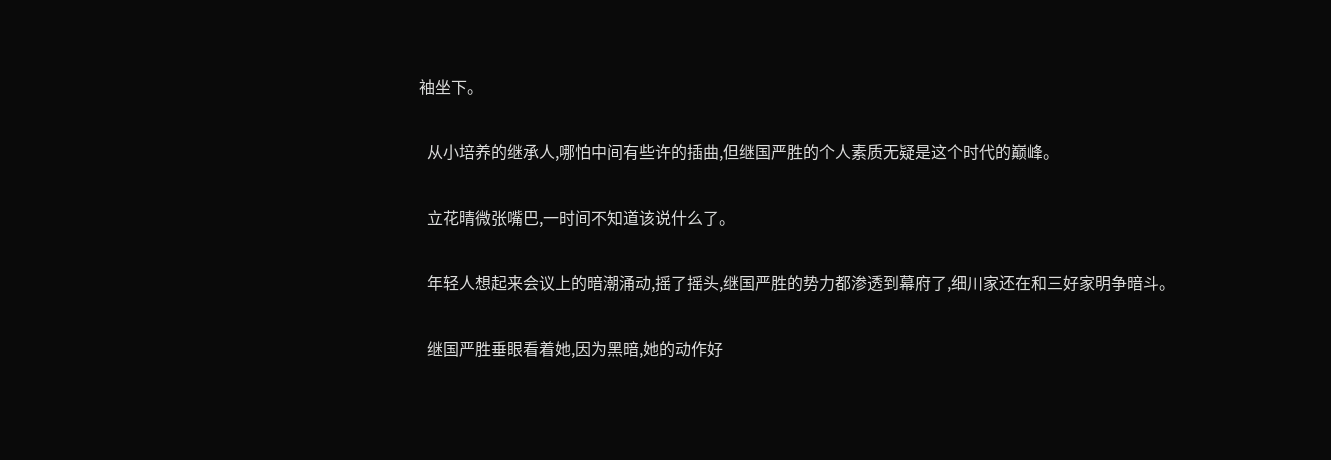袖坐下。

  从小培养的继承人,哪怕中间有些许的插曲,但继国严胜的个人素质无疑是这个时代的巅峰。

  立花晴微张嘴巴,一时间不知道该说什么了。

  年轻人想起来会议上的暗潮涌动,摇了摇头,继国严胜的势力都渗透到幕府了,细川家还在和三好家明争暗斗。

  继国严胜垂眼看着她,因为黑暗,她的动作好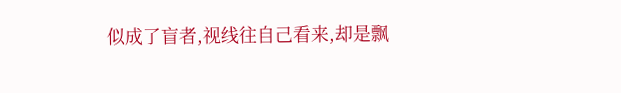似成了盲者,视线往自己看来,却是飘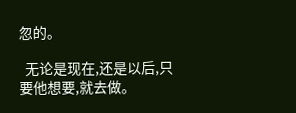忽的。

  无论是现在,还是以后,只要他想要,就去做。